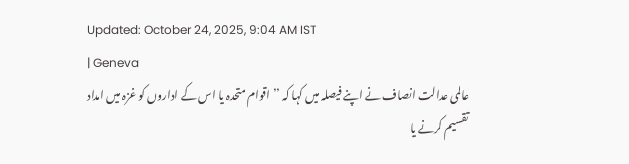Updated: October 24, 2025, 9:04 AM IST
| Geneva
عالمی عدالت انصاف نے اپنے فیصلہ میں کہا کہ ’’ اقوام متحدہ یا اس کے اداروں کو غزہ میں امداد تقسیم کرنے یا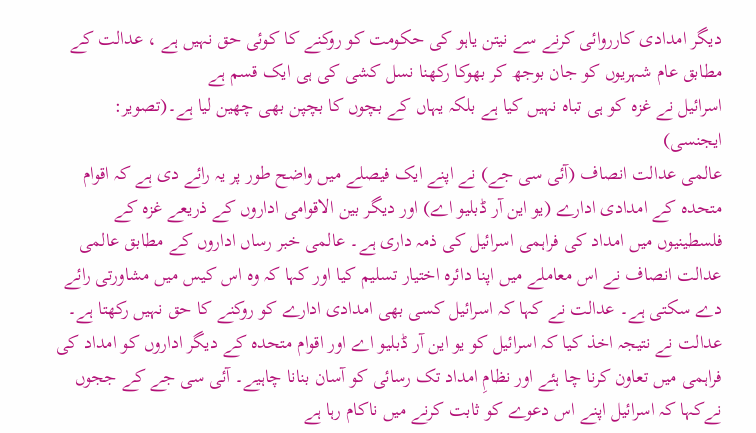دیگر امدادی کارروائی کرنے سے نیتن یاہو کی حکومت کو روکنے کا کوئی حق نہیں ہے ، عدالت کے مطابق عام شہریوں کو جان بوجھ کر بھوکا رکھنا نسل کشی کی ہی ایک قسم ہے
اسرائیل نے غزہ کو ہی تباہ نہیں کیا ہے بلکہ یہاں کے بچوں کا بچپن بھی چھین لیا ہے۔(تصویر: ایجنسی)
عالمی عدالت انصاف (آئی سی جے) نے اپنے ایک فیصلے میں واضح طور پر یہ رائے دی ہے کہ اقوام متحدہ کے امدادی ادارے (یو این آر ڈبلیو اے) اور دیگر بین الاقوامی اداروں کے ذریعے غزہ کے فلسطینیوں میں امداد کی فراہمی اسرائیل کی ذمہ داری ہے۔ عالمی خبر رساں اداروں کے مطابق عالمی عدالت انصاف نے اس معاملے میں اپنا دائرہ اختیار تسلیم کیا اور کہا کہ وہ اس کیس میں مشاورتی رائے دے سکتی ہے۔ عدالت نے کہا کہ اسرائیل کسی بھی امدادی ادارے کو روکنے کا حق نہیں رکھتا ہے۔
عدالت نے نتیجہ اخذ کیا کہ اسرائیل کو یو این آر ڈبلیو اے اور اقوام متحدہ کے دیگر اداروں کو امداد کی فراہمی میں تعاون کرنا چا ہئے اور نظامِ امداد تک رسائی کو آسان بنانا چاہیے۔ آئی سی جے کے ججوں نےکہا کہ اسرائیل اپنے اس دعوے کو ثابت کرنے میں ناکام رہا ہے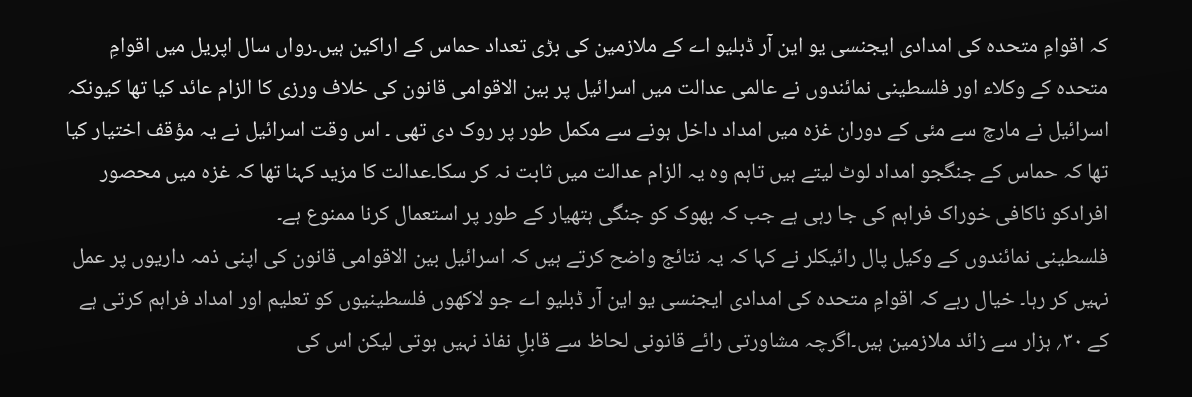کہ اقوامِ متحدہ کی امدادی ایجنسی یو این آر ڈبلیو اے کے ملازمین کی بڑی تعداد حماس کے اراکین ہیں۔رواں سال اپریل میں اقوامِ متحدہ کے وکلاء اور فلسطینی نمائندوں نے عالمی عدالت میں اسرائیل پر بین الاقوامی قانون کی خلاف ورزی کا الزام عائد کیا تھا کیونکہ اسرائیل نے مارچ سے مئی کے دوران غزہ میں امداد داخل ہونے سے مکمل طور پر روک دی تھی ۔ اس وقت اسرائیل نے یہ مؤقف اختیار کیا تھا کہ حماس کے جنگجو امداد لوٹ لیتے ہیں تاہم وہ یہ الزام عدالت میں ثابت نہ کر سکا۔عدالت کا مزید کہنا تھا کہ غزہ میں محصور افرادکو ناکافی خوراک فراہم کی جا رہی ہے جب کہ بھوک کو جنگی ہتھیار کے طور پر استعمال کرنا ممنوع ہے۔
فلسطینی نمائندوں کے وکیل پال رائیکلر نے کہا کہ یہ نتائج واضح کرتے ہیں کہ اسرائیل بین الاقوامی قانون کی اپنی ذمہ داریوں پر عمل نہیں کر رہا۔ خیال رہے کہ اقوامِ متحدہ کی امدادی ایجنسی یو این آر ڈبلیو اے جو لاکھوں فلسطینیوں کو تعلیم اور امداد فراہم کرتی ہے کے ۳۰؍ ہزار سے زائد ملازمین ہیں۔اگرچہ مشاورتی رائے قانونی لحاظ سے قابلِ نفاذ نہیں ہوتی لیکن اس کی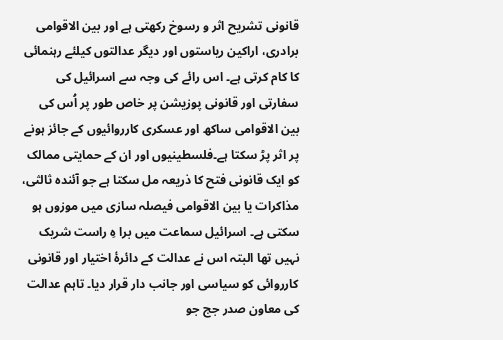قانونی تشریح اثر و رسوخ رکھتی ہے اور بین الاقوامی برادری، اراکین ریاستوں اور دیگر عدالتوں کیلئے رہنمائی کا کام کرتی ہے۔ اس رائے کی وجہ سے اسرائیل کی سفارتی اور قانونی پوزیشن پر خاص طور پر اُس کی بین الاقوامی ساکھ اور عسکری کارروائیوں کے جائز ہونے پر اثر پڑ سکتا ہے۔فلسطینیوں اور ان کے حمایتی ممالک کو ایک قانونی فتح کا ذریعہ مل سکتا ہے جو آئندہ ثالثی، مذاکرات یا بین الاقوامی فیصلہ سازی میں موزوں ہو سکتی ہے۔ اسرائیل سماعت میں برا ہِ راست شریک نہیں تھا البتہ اس نے عدالت کے دائرۂ اختیار اور قانونی کارروائی کو سیاسی اور جانب دار قرار دیا۔ تاہم عدالت کی معاون صدر جج جو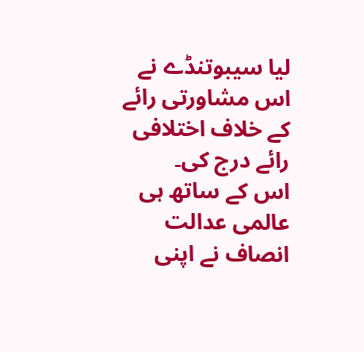لیا سیبوتنڈے نے اس مشاورتی رائے کے خلاف اختلافی رائے درج کی۔
اس کے ساتھ ہی عالمی عدالت انصاف نے اپنی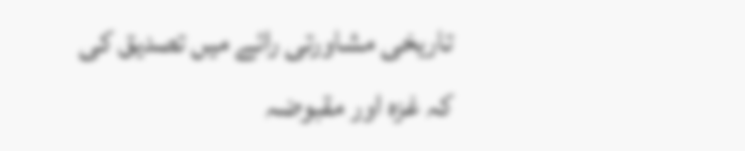تاریخی مشاورتی رائے میں تصدیق کی کہ غزہ اور مقبوضہ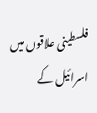فلسطینی علاقوں میں اسرائیل کے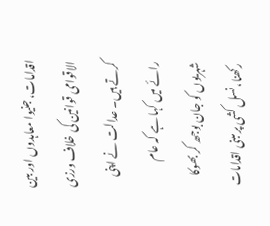اقدامات، جنیوا معاہدوں اور بین الاقوامی قوانین کی خلاف ورزی کرتے ہیں۔ عدالت نے اپنی رائے میں کہا ہے کہ عام شہریوں کو جان بوجھ کر بھوکا رکھنا، نسل کشی پر مبنی اقدامات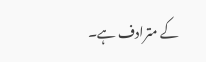کے مترادف ہے۔